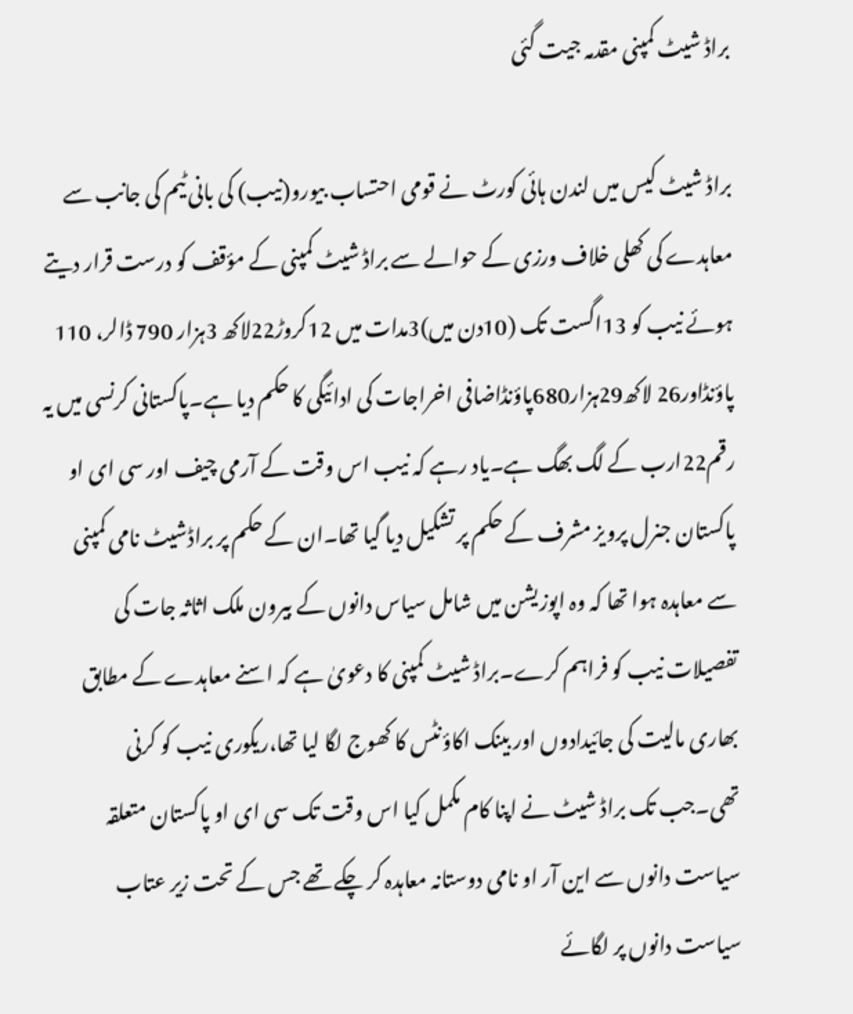براڈ شیٹ کمپنی مقدمہ جیت گئی

براڈ شیٹ کیس میں لندن ہائی کورٹ نے قومی احتساب بیورو(نیب) کی بانی ٹیم کی جانب سے معاہدے کی کھلی خلاف ورزی کے حوالے سے براڈ شیٹ کمپنی کے مؤقف کو درست قرار دیتے ہوئے نیب کو 13اگست تک (10دن میں)3مدات میں 12کروڑ22لاکھ 3ہزار 790 ڈالر، 110 پاؤنڈاور26 لاکھ29ہزار680پاؤنڈاضافی اخراجات کی ادائیگی کا حکم دیا ہے۔پاکستانی کرنسی میں یہ رقم22ارب کے لگ بھگ ہے۔یاد رہے کہ نیب اس وقت کے آرمی چیف اور سی ای او پاکستان جنرل پرویز مشرف کے حکم پر تشکیل دیا گیا تھا۔ان کے حکم پر براڈشیٹ نامی کمپنی سے معاہدہ ہوا تھا کہ وہ اپوزیشن میں شامل سیاس دانوں کے بیرون ملک اثاثہ جات کی تفصیلات نیب کو فراہم کرے۔براڈ شیٹ کمپنی کا دعویٰ ہے کہ اسنے معاہدے کے مطابق بھاری مالیت کی جائیدادوں اور بینک اکاؤنٹس کا کھوج لگا لیا تھا،ریکوری نیب کو کرنی تھی۔جب تک براڈ شیٹ نے اپنا کام مکمل کیا اس وقت تک سی ای او پاکستان متعلقہ سیاست دانوں سے این آر او نامی دوستانہ معاہدہ کر چکے تھے جس کے تحت زیر عتاب سیاست دانوں پر لگائے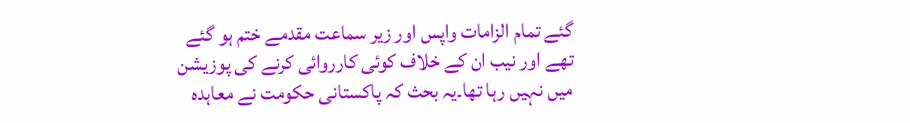گئے تمام الزامات واپس اور زیر سماعت مقدمے ختم ہو گئے تھے اور نیب ان کے خلاف کوئی کارروائی کرنے کی پوزیشن میں نہیں رہا تھا۔یہ بحث کہ پاکستانی حکومت نے معاہدہ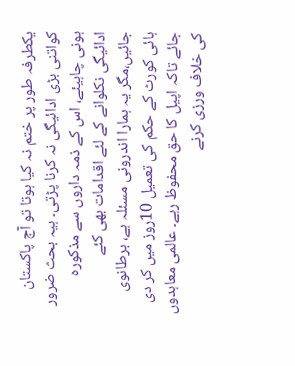یکطرفہ طور پر ختم نہ کیا ہوتا تو آج پاکستان کواتنی بڑی ادائیگی نہ کرنا پڑتی۔ ہیہ بحث ضرور ہونی چاہیئے، اس کے ذمہ داروں سے مذکورہ ادائیگی نکلوانے کے لئے اقدامات بھی کئے جائیں،مگر یہ ہمارا اندرونی مسئلہ ہے، برطانوی ہائی کورٹ کے حکم کی تعمیل 10روز میں کر دی جائے تاکہ اپیل کا حق محفوظ رہے۔ عالمی معاہدوں کی خلاف ورزی کرنے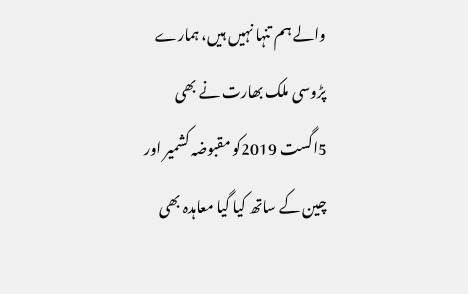والے ہم تنہا نہیں ہیں، ہمارے پڑوسی ملک بھارت نے بھی 5اگست 2019کو مقبوضہ کشمیر اور چین کے ساتھ کیا گیا معاہدہ بھی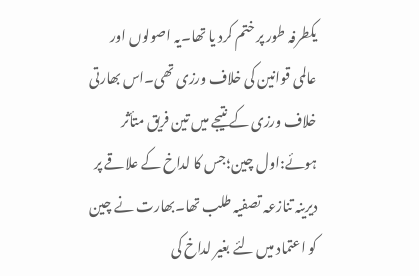یکطرفہ طور پر ختم کرد یا تھا۔یہ اصولوں اور عالمی قوانین کی خلاف ورزی تھی۔اس بھارتی خلاف ورزی کے نتیجے میں تین فریق متأثر ہوئے:اول چین؛جس کا لداخ کے علاقے پر دیرینہ تنازعہ تصفیہ طلب تھا۔بھارت نے چین کو اعتماد میں لئے بغیر لداخ کی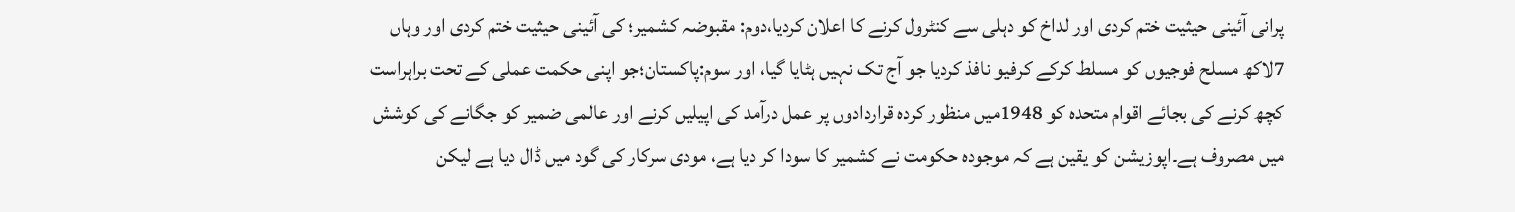پرانی آئینی حیثیت ختم کردی اور لداخ کو دہلی سے کنٹرول کرنے کا اعلان کردیا،دوم: مقبوضہ کشمیر؛ کی آئینی حیثیت ختم کردی اور وہاں 7لاکھ مسلح فوجیوں کو مسلط کرکے کرفیو نافذ کردیا جو آج تک نہیں ہٹایا گیا، اور سوم:پاکستان؛جو اپنی حکمت عملی کے تحت براہراست کچھ کرنے کی بجائے اقوام متحدہ کو 1948میں منظور کردہ قراردادوں پر عمل درآمد کی اپیلیں کرنے اور عالمی ضمیر کو جگانے کی کوشش میں مصروف ہے۔اپوزیشن کو یقین ہے کہ موجودہ حکومت نے کشمیر کا سودا کر دیا ہے، مودی سرکار کی گود میں ڈال دیا ہے لیکن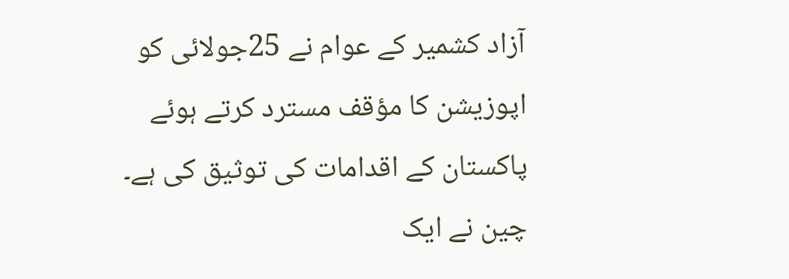آزاد کشمیر کے عوام نے 25جولائی کو اپوزیشن کا مؤقف مسترد کرتے ہوئے پاکستان کے اقدامات کی توثیق کی ہے۔ چین نے ایک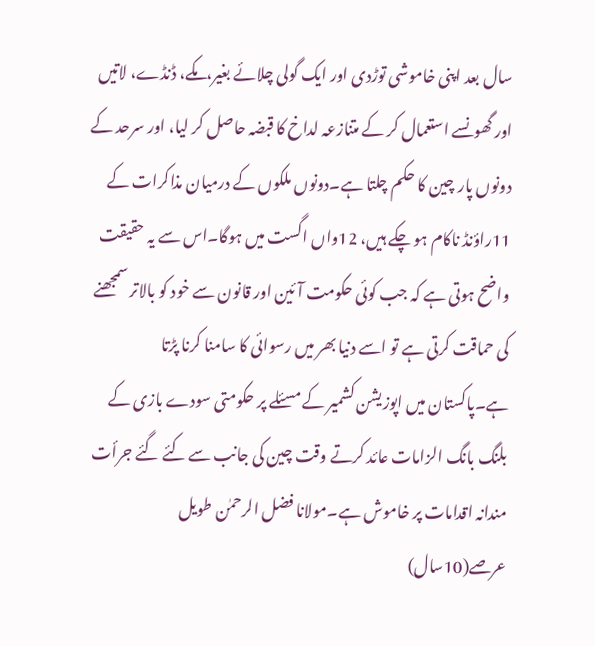سال بعد اپنی خاموشی توڑدی اور ایک گولی چلائے بغیر،مکے، ڈنڈے، لاتیں اور گھونسے استعمال کر کے متنازعہ لداخ کا قبضہ حاصل کر لیا، اور سرحد کے دونوں پار چین کا حکم چلتا ہے۔دونوں ملکوں کے درمیان مذاکرات کے 11راؤنڈ ناکام ہو چکے ہیں، 12واں اگست میں ہوگا۔اس سے یہ حقیقت واضح ہوتی ہے کہ جب کوئی حکومت آئین اور قانون سے خود کو بالاتر سمجھنے کی حماقت کرتی ہے تو اسے دنیا بھر میں رسوائی کا سامنا کرنا پڑتا ہے۔پاکستان میں اپوزیشن کشمیر کے مسئلے پر حکومتی سودے بازی کے بلنگ بانگ الزامات عائد کرتے وقت چین کی جانب سے کئے گئے جرأت مندانہ اقدامات پر خاموش ہے۔مولانا فضل الرحمٰن طویل عرصے(10سال)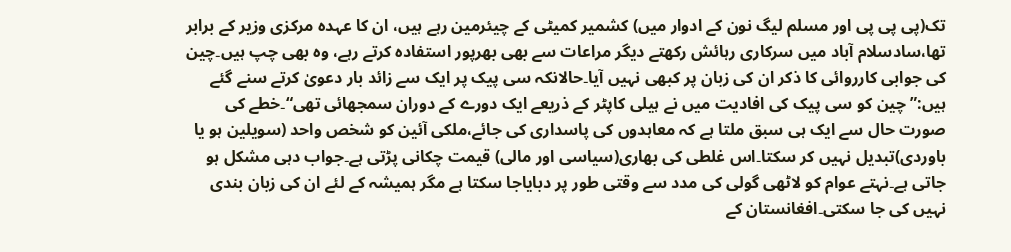تک(پی پی پی اور مسلم لیگ نون کے ادوار میں) کشمیر کمیٹی کے چیئرمین رہے ہیں، ان کا عہدہ مرکزی وزیر کے برابر تھا،سادسلام آباد میں سرکاری رہائش رکھتے دیگر مراعات سے بھی بھرپور استفادہ کرتے رہے، وہ بھی چپ ہیں۔چین کی جوابی کارروائی کا ذکر ان کی زبان پر کبھی نہیں آیا۔حالانکہ سی پیک پر ایک سے زائد بار دعویٰ کرتے سنے گئے ہیں:”چین کو سی پیک کی افادیت میں نے ہیلی کاپٹر کے ذریعے ایک دورے کے دوران سمجھائی تھی“۔خطے کی صورت حال سے ایک ہی سبق ملتا ہے کہ معاہدوں کی پاسداری کی جائے،ملکی آئین کو شخص واحد (سویلین ہو یا باوردی)تبدیل نہیں کر سکتا۔اس غلطی کی بھاری(سیاسی اور مالی) قیمت چکانی پڑتی ہے۔جواب دہی مشکل ہو جاتی ہے۔نہتے عوام کو لاٹھی گولی کی مدد سے وقتی طور پر دبایاجا سکتا ہے مگر ہمیشہ کے لئے ان کی زبان بندی نہیں کی جا سکتی۔افغانستان کے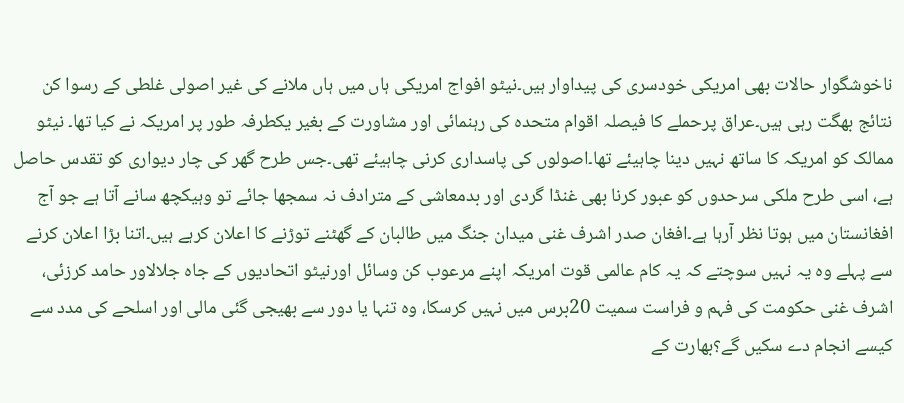ناخوشگوار حالات بھی امریکی خودسری کی پیداوار ہیں۔نیٹو افواج امریکی ہاں میں ہاں ملانے کی غیر اصولی غلطی کے رسوا کن نتائج بھگت رہی ہیں۔عراق پرحملے کا فیصلہ اقوام متحدہ کی رہنمائی اور مشاورت کے بغیر یکطرفہ طور پر امریکہ نے کیا تھا۔ نیٹو ممالک کو امریکہ کا ساتھ نہیں دینا چاہیئے تھا۔اصولوں کی پاسداری کرنی چاہیئے تھی۔جس طرح گھر کی چار دیواری کو تقدس حاصل ہے، اسی طرح ملکی سرحدوں کو عبور کرنا بھی غنڈا گردی اور بدمعاشی کے مترادف نہ سمجھا جائے تو وہیکچھ سانے آتا ہے جو آج افغانستان میں ہوتا نظر آرہا ہے۔افغان صدر اشرف غنی میدان جنگ میں طالبان کے گھٹنے توڑنے کا اعلان کرہے ہیں۔اتنا بڑا اعلان کرنے سے پہلے وہ یہ نہیں سوچتے کہ یہ کام عالمی قوت امریکہ اپنے مرعوب کن وسائل اورنیٹو اتحادیوں کے جاہ جلالاور حامد کرزئی، اشرف غنی حکومت کی فہم و فراست سمیت 20برس میں نہیں کرسکا، وہ تنہا یا دور سے بھیجی گئی مالی اور اسلحے کی مدد سے کیسے انجام دے سکیں گے؟بھارت کے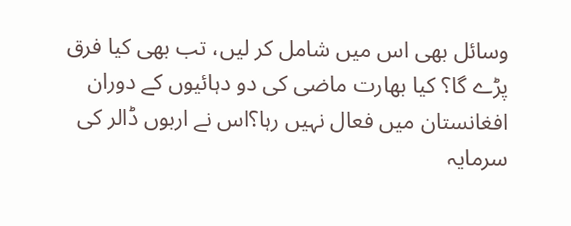وسائل بھی اس میں شامل کر لیں، تب بھی کیا فرق پڑے گا؟ کیا بھارت ماضی کی دو دہائیوں کے دوران افغانستان میں فعال نہیں رہا؟اس نے اربوں ڈالر کی سرمایہ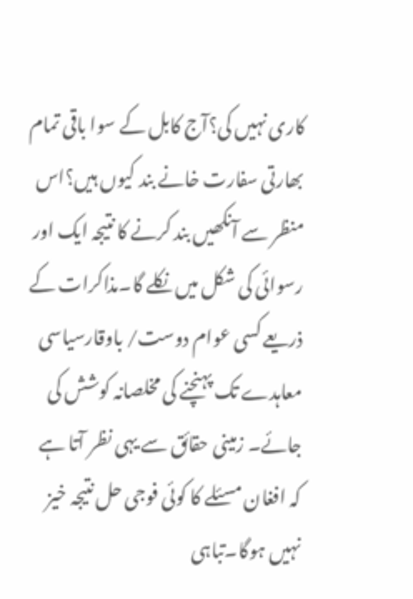کاری نہیں کی؟آج کابل کے سوا باقی تمام بھارتی سفارت خانے بند کیوں ہیں؟اس منظر سے آنکھیں بند کرنے کا نتیجہ ایک اور رسوائی کی شکل میں نکلے گا۔مذاکرات کے ذریعے کسی عوام دوست/ باوقارسیاسی معاہدے تک پہنچنے کی مخلصانہ کوشش کی جائے۔ زمینی حقائق سے یہی نظر آتا ہے کہ افغان مسئلے کا کوئی فوجی حل نتیجہ خیز نہیں ہوگا۔تباہی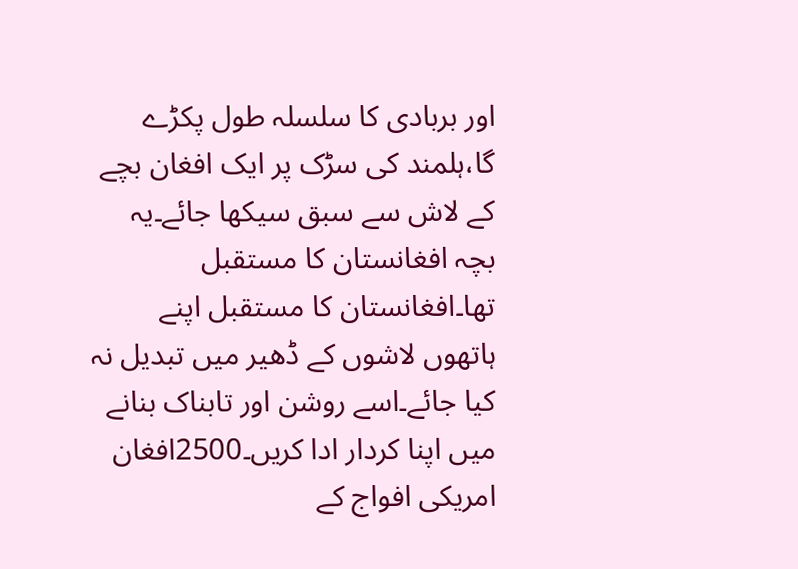اور بربادی کا سلسلہ طول پکڑے گا،ہلمند کی سڑک پر ایک افغان بچے کے لاش سے سبق سیکھا جائے۔یہ بچہ افغانستان کا مستقبل تھا۔افغانستان کا مستقبل اپنے ہاتھوں لاشوں کے ڈھیر میں تبدیل نہ کیا جائے۔اسے روشن اور تابناک بنانے میں اپنا کردار ادا کریں۔2500افغان امریکی افواج کے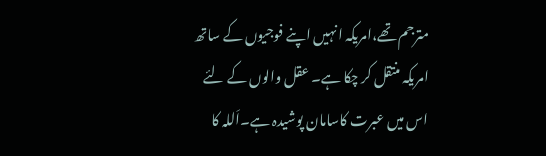مترجم تھے،امریکہ انہیں اپنے فوجیوں کے ساتھ امریکہ منتقل کر چکا ہے۔ عقل والوں کے لئے اس میں عبرت کاسامان پوشیدہ ہے۔اَللہ کا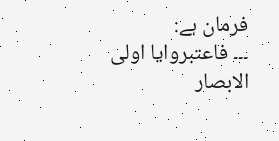فرمان ہے:
۔۔۔ فاعتبروایا اولی الابصار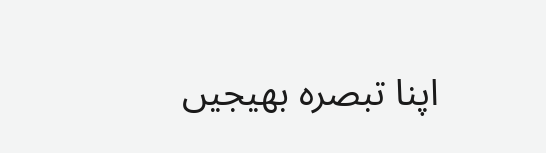اپنا تبصرہ بھیجیں